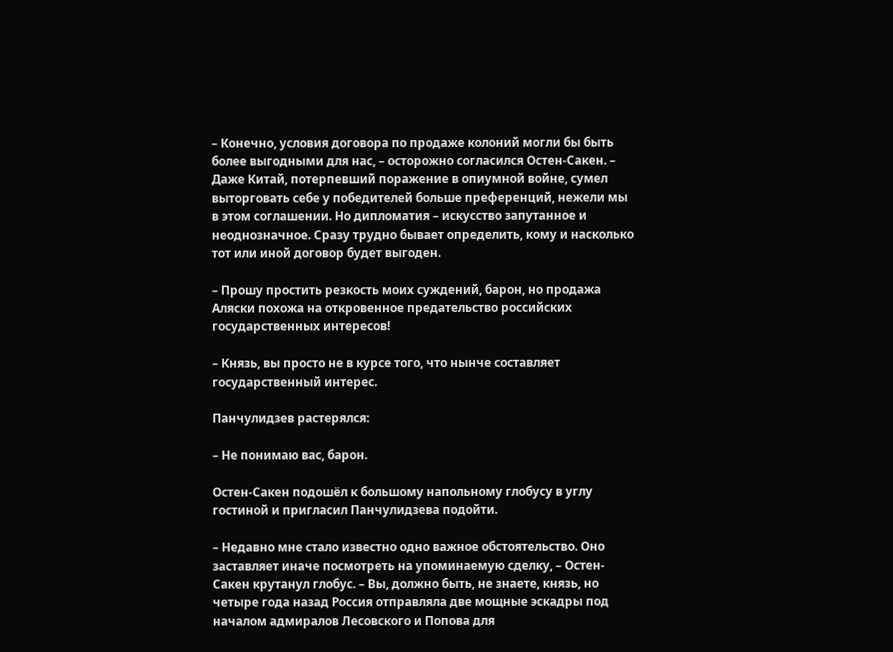– Конечно, условия договора по продаже колоний могли бы быть более выгодными для нас, – осторожно согласился Остен-Сакен. – Даже Китай, потерпевший поражение в опиумной войне, сумел выторговать себе у победителей больше преференций, нежели мы в этом соглашении. Но дипломатия – искусство запутанное и неоднозначное. Сразу трудно бывает определить, кому и насколько тот или иной договор будет выгоден.

– Прошу простить резкость моих суждений, барон, но продажа Аляски похожа на откровенное предательство российских государственных интересов!

– Князь, вы просто не в курсе того, что нынче составляет государственный интерес.

Панчулидзев растерялся:

– Не понимаю вас, барон.

Остен-Сакен подошёл к большому напольному глобусу в углу гостиной и пригласил Панчулидзева подойти.

– Недавно мне стало известно одно важное обстоятельство. Оно заставляет иначе посмотреть на упоминаемую сделку, – Остен-Сакен крутанул глобус. – Вы, должно быть, не знаете, князь, но четыре года назад Россия отправляла две мощные эскадры под началом адмиралов Лесовского и Попова для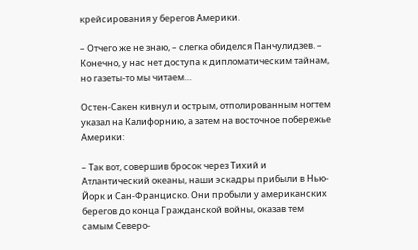крейсирования у берегов Америки.

– Отчего же не знаю, – слегка обиделся Панчулидзев. – Конечно, у нас нет доступа к дипломатическим тайнам, но газеты-то мы читаем…

Остен-Сакен кивнул и острым, отполированным ногтем указал на Калифорнию, а затем на восточное побережье Америки:

– Так вот, совершив бросок через Тихий и Атлантический океаны, наши эскадры прибыли в Нью-Йорк и Сан-Франциско. Они пробыли у американских берегов до конца Гражданской войны, оказав тем самым Северо-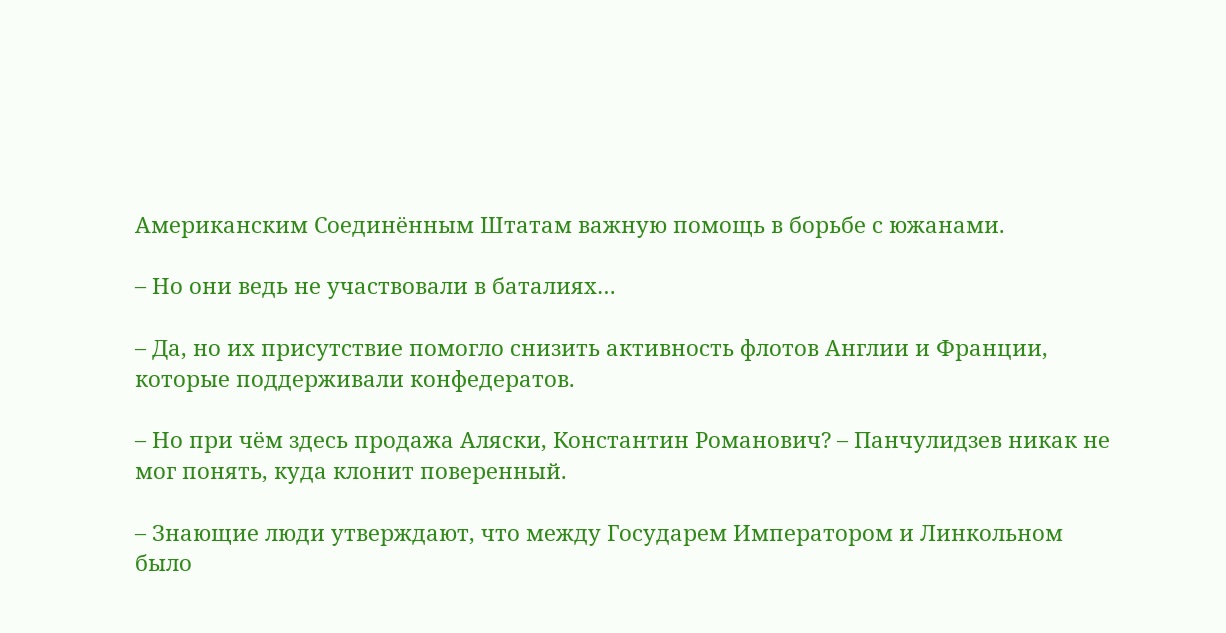Американским Соединённым Штатам важную помощь в борьбе с южанами.

– Но они ведь не участвовали в баталиях…

– Да, но их присутствие помогло снизить активность флотов Англии и Франции, которые поддерживали конфедератов.

– Но при чём здесь продажа Аляски, Константин Романович? – Панчулидзев никак не мог понять, куда клонит поверенный.

– Знающие люди утверждают, что между Государем Императором и Линкольном было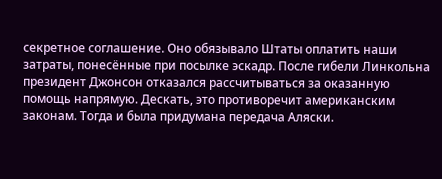секретное соглашение. Оно обязывало Штаты оплатить наши затраты, понесённые при посылке эскадр. После гибели Линкольна президент Джонсон отказался рассчитываться за оказанную помощь напрямую. Дескать, это противоречит американским законам. Тогда и была придумана передача Аляски.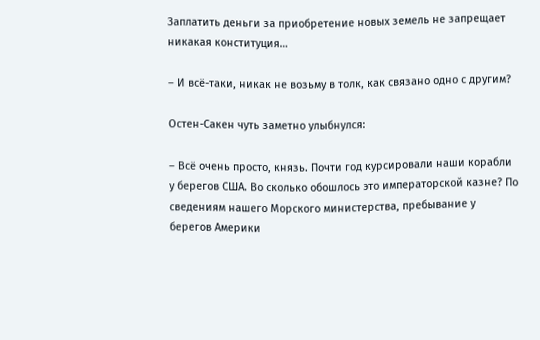Заплатить деньги за приобретение новых земель не запрещает никакая конституция…

– И всё-таки, никак не возьму в толк, как связано одно с другим?

Остен-Сакен чуть заметно улыбнулся:

– Всё очень просто, князь. Почти год курсировали наши корабли у берегов США. Во сколько обошлось это императорской казне? По сведениям нашего Морского министерства, пребывание у берегов Америки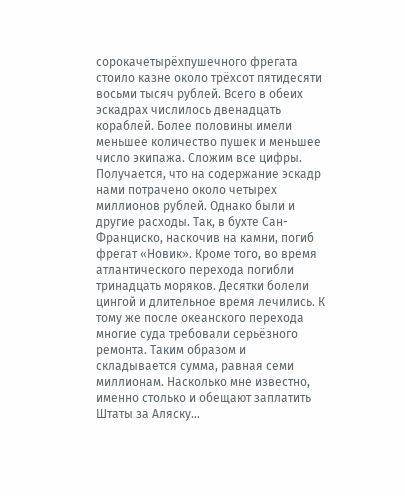сорокачетырёхпушечного фрегата стоило казне около трёхсот пятидесяти восьми тысяч рублей. Всего в обеих эскадрах числилось двенадцать кораблей. Более половины имели меньшее количество пушек и меньшее число экипажа. Сложим все цифры. Получается, что на содержание эскадр нами потрачено около четырех миллионов рублей. Однако были и другие расходы. Так, в бухте Сан-Франциско, наскочив на камни, погиб фрегат «Новик». Кроме того, во время атлантического перехода погибли тринадцать моряков. Десятки болели цингой и длительное время лечились. К тому же после океанского перехода многие суда требовали серьёзного ремонта. Таким образом и складывается сумма, равная семи миллионам. Насколько мне известно, именно столько и обещают заплатить Штаты за Аляску…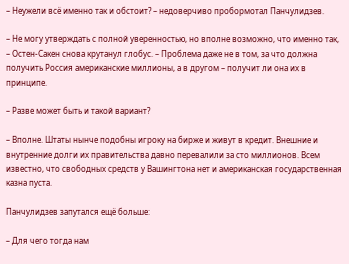– Неужели всё именно так и обстоит? – недоверчиво пробормотал Панчулидзев.

– Не могу утверждать с полной уверенностью, но вполне возможно, что именно так, – Остен-Сакен снова крутанул глобус. – Проблема даже не в том, за что должна получить Россия американские миллионы, а в другом – получит ли она их в принципе.

– Разве может быть и такой вариант?

– Вполне. Штаты нынче подобны игроку на бирже и живут в кредит. Внешние и внутренние долги их правительства давно перевалили за сто миллионов. Всем известно, что свободных средств у Вашингтона нет и американская государственная казна пуста.

Панчулидзев запутался ещё больше:

– Для чего тогда нам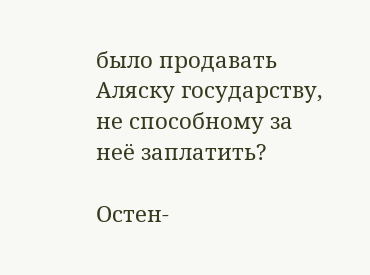было продавать Аляску государству, не способному за неё заплатить?

Остен-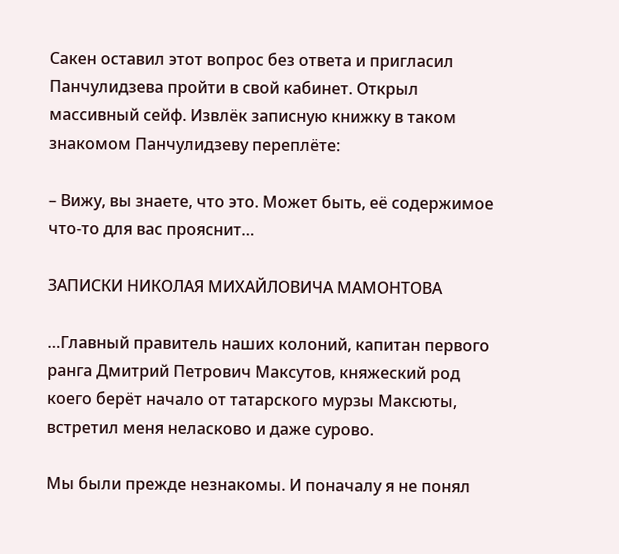Сакен оставил этот вопрос без ответа и пригласил Панчулидзева пройти в свой кабинет. Открыл массивный сейф. Извлёк записную книжку в таком знакомом Панчулидзеву переплёте:

– Вижу, вы знаете, что это. Может быть, её содержимое что-то для вас прояснит…

ЗАПИСКИ НИКОЛАЯ МИХАЙЛОВИЧА МАМОНТОВА

…Главный правитель наших колоний, капитан первого ранга Дмитрий Петрович Максутов, княжеский род коего берёт начало от татарского мурзы Максюты, встретил меня неласково и даже сурово.

Мы были прежде незнакомы. И поначалу я не понял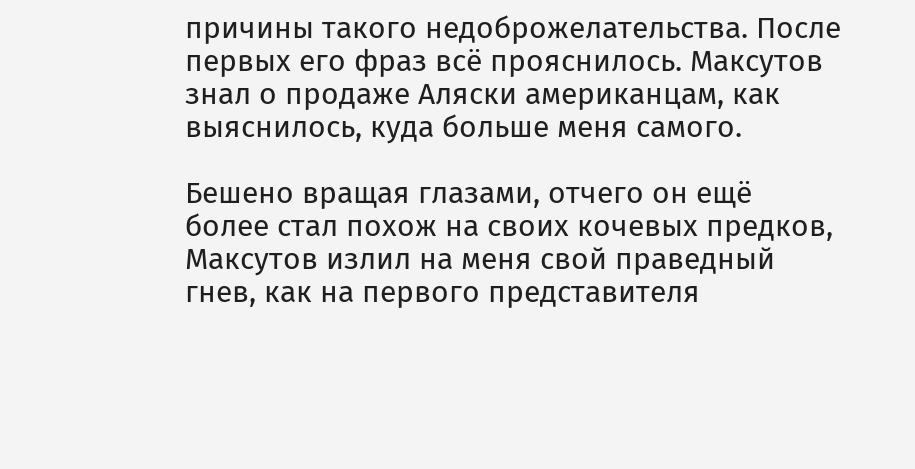причины такого недоброжелательства. После первых его фраз всё прояснилось. Максутов знал о продаже Аляски американцам, как выяснилось, куда больше меня самого.

Бешено вращая глазами, отчего он ещё более стал похож на своих кочевых предков, Максутов излил на меня свой праведный гнев, как на первого представителя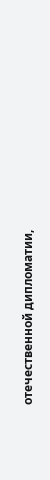отечественной дипломатии,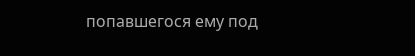попавшегося ему под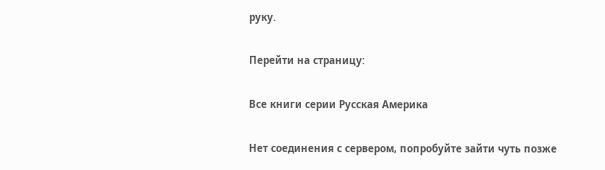руку.

Перейти на страницу:

Все книги серии Русская Америка

Нет соединения с сервером, попробуйте зайти чуть позже